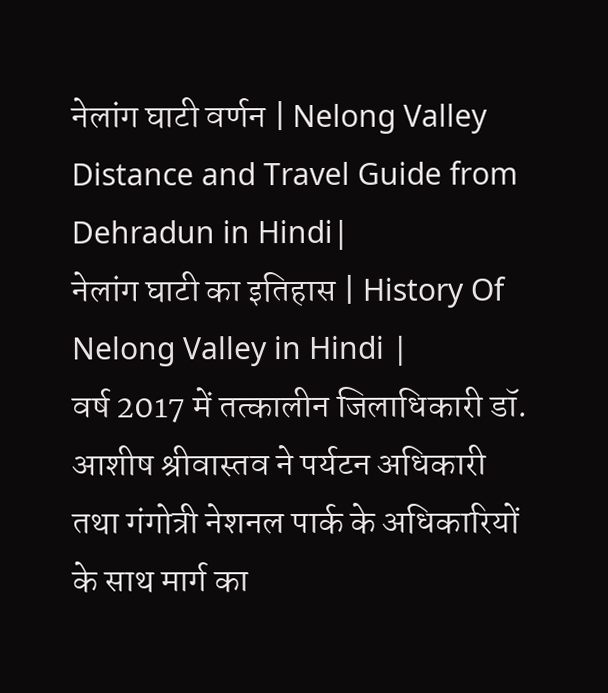नेलांग घाटी वर्णन | Nelong Valley Distance and Travel Guide from Dehradun in Hindi|
नेलांग घाटी का इतिहास | History Of Nelong Valley in Hindi |
वर्ष 2017 में तत्कालीन जिलाधिकारी डॉ. आशीष श्रीवास्तव ने पर्यटन अधिकारी तथा गंगोत्री नेशनल पार्क के अधिकारियों के साथ मार्ग का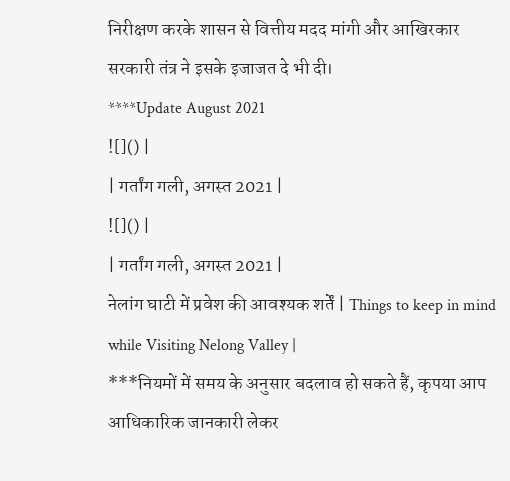निरीक्षण करके शासन से वित्तीय मदद मांगी और आखिरकार सरकारी तंत्र ने इसके इजाजत दे भी दी।
****Update August 2021
![]() |
| गर्तांग गली, अगस्त 2021 |
![]() |
| गर्तांग गली, अगस्त 2021 |
नेलांग घाटी में प्रवेश की आवश्यक शर्तें | Things to keep in mind while Visiting Nelong Valley |
***नियमों में समय के अनुसार बदलाव हो सकते हैं, कृपया आप आधिकारिक जानकारी लेकर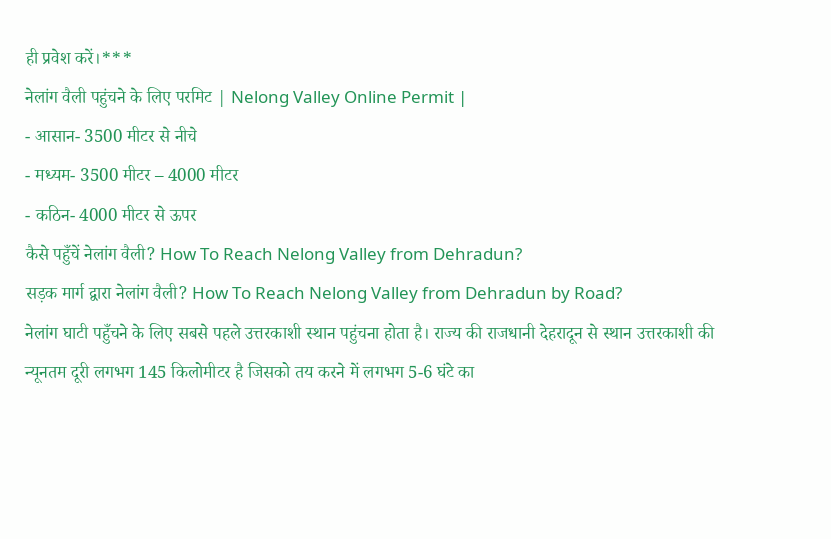ही प्रवेश करें।***
नेलांग वैली पहुंचने के लिए परमिट | Nelong Valley Online Permit |
- आसान- 3500 मीटर से नीचे
- मध्यम- 3500 मीटर – 4000 मीटर
- कठिन- 4000 मीटर से ऊपर
कैसे पहुँचें नेलांग वैली? How To Reach Nelong Valley from Dehradun?
सड़क मार्ग द्वारा नेलांग वैली? How To Reach Nelong Valley from Dehradun by Road?
नेलांग घाटी पहुँचने के लिए सबसे पहले उत्तरकाशी स्थान पहुंचना होता है। राज्य की राजधानी देहरादून से स्थान उत्तरकाशी की न्यूनतम दूरी लगभग 145 किलोमीटर है जिसको तय करने में लगभग 5-6 घंटे का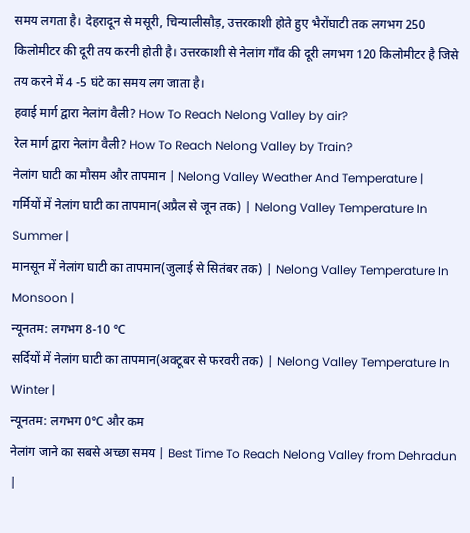समय लगता है। देहरादून से मसूरी, चिन्यालीसौड़, उत्तरकाशी होते हुए भैरोंघाटी तक लगभग 250 किलोमीटर की दूरी तय करनी होती है। उत्तरकाशी से नेलांग गाँव की दूरी लगभग 120 किलोमीटर है जिसे तय करने में 4 -5 घंटे का समय लग जाता है।
हवाई मार्ग द्वारा नेलांग वैली? How To Reach Nelong Valley by air?
रेल मार्ग द्वारा नेलांग वैली? How To Reach Nelong Valley by Train?
नेलांग घाटी का मौसम और तापमान | Nelong Valley Weather And Temperature |
गर्मियों में नेलांग घाटी का तापमान(अप्रैल से जून तक) | Nelong Valley Temperature In Summer |
मानसून में नेलांग घाटी का तापमान(जुलाई से सितंबर तक) | Nelong Valley Temperature In Monsoon |
न्यूनतम: लगभग 8-10 ℃
सर्दियों में नेलांग घाटी का तापमान(अक्टूबर से फरवरी तक) | Nelong Valley Temperature In Winter |
न्यूनतम: लगभग 0℃ और कम
नेलांग जाने का सबसे अच्छा समय | Best Time To Reach Nelong Valley from Dehradun |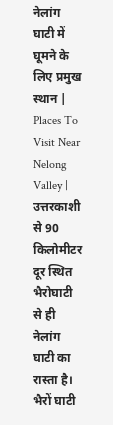नेलांग घाटी में घूमने के लिए प्रमुख स्थान | Places To Visit Near Nelong Valley |
उत्तरकाशी से 90 किलोमीटर दूर स्थित भैरोघाटी से ही नेलांग घाटी का रास्ता है। भैरों घाटी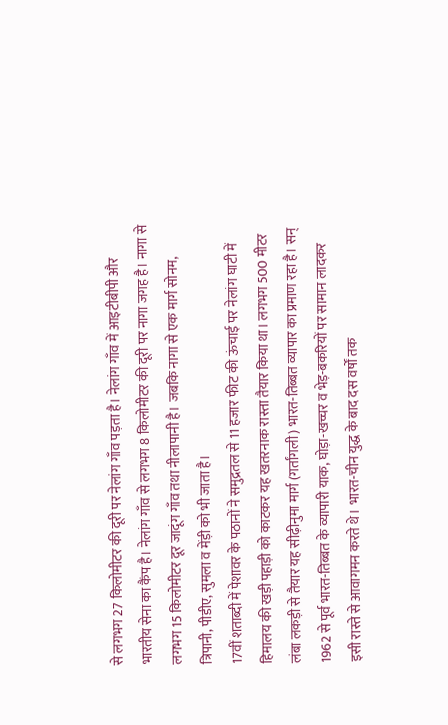से लगभग 27 किलोमीटर की दूरी पर नेलांग गाँव पड़ता है। नेलांग गाँव में आइटीबीपी और भारतीय सेना का कैंप है। नेलांग गाँव से लगभग 8 किलोमीटर की दूरी पर नागा जगह है। नागा से लगभग 15 किलोमीटर दूर जादूंग गाँव तथा नीलापानी है। जबकि नागा से एक मार्ग सोनम, त्रिपानी, पीडीए, सुमला व मेंड़ी को भी जाता है।
17वीं शताब्दी में पेशावर के पठानों ने समुद्रतल से 11 हजार फीट की ऊंचाई पर नेलांग घाटी में हिमालय की खड़ी पहाड़ी को काटकर यह खतरनाक रास्ता तैयार किया था। लगभग 500 मीटर लंबा लकड़ी से तैयार यह सीढ़ीनुमा मार्ग (गर्तांगली) भारत-तिब्बत व्यापार का प्रमाण रहा है। सन् 1962 से पूर्व भारत-तिब्बत के व्यापारी याक, घोड़ा-खच्चर व भेड़-बकरियों पर सामान लादकर इसी रास्ते से आवागमन करते थे। भारत-चीन युद्ध के बाद दस वर्षों तक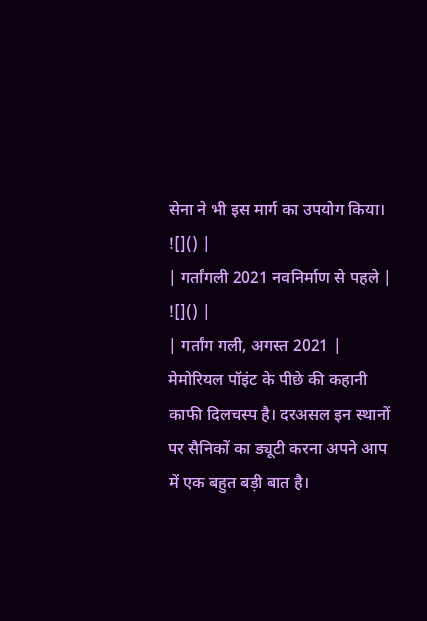सेना ने भी इस मार्ग का उपयोग किया।
![]() |
| गर्तांगली 2021 नवनिर्माण से पहले |
![]() |
| गर्तांग गली, अगस्त 2021 |
मेमोरियल पॉइंट के पीछे की कहानी काफी दिलचस्प है। दरअसल इन स्थानों पर सैनिकों का ड्यूटी करना अपने आप में एक बहुत बड़ी बात है।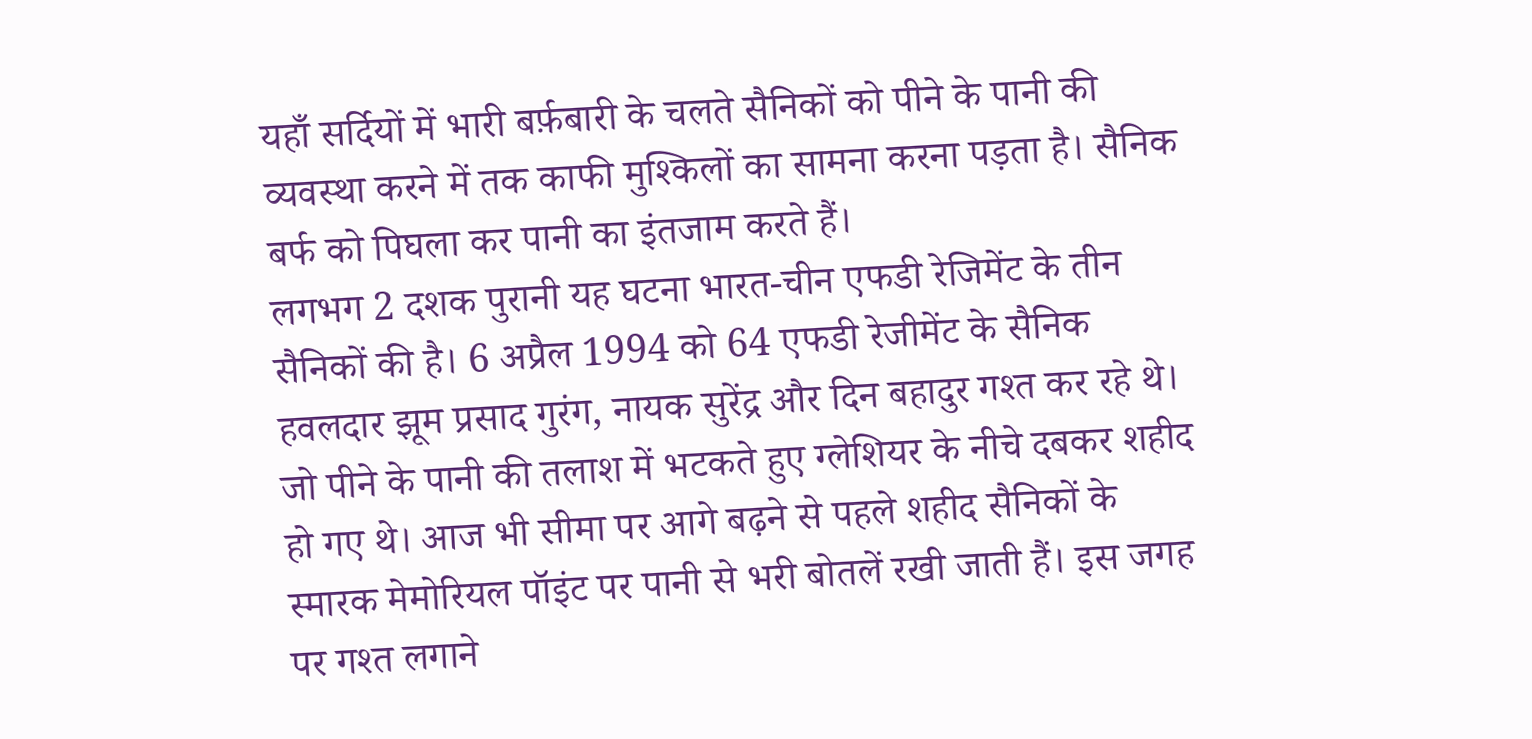यहाँ सर्दियों में भारी बर्फ़बारी के चलते सैनिकों को पीने के पानी की व्यवस्था करने में तक काफी मुश्किलों का सामना करना पड़ता है। सैनिक बर्फ को पिघला कर पानी का इंतजाम करते हैं।
लगभग 2 दशक पुरानी यह घटना भारत-चीन एफडी रेजिमेंट के तीन सैनिकों की है। 6 अप्रैल 1994 को 64 एफडी रेजीमेंट के सैनिक हवलदार झूम प्रसाद गुरंग, नायक सुरेंद्र और दिन बहादुर गश्त कर रहे थे। जो पीने के पानी की तलाश में भटकते हुए ग्लेशियर के नीचे दबकर शहीद हो गए थे। आज भी सीमा पर आगे बढ़ने से पहले शहीद सैनिकों के स्मारक मेमोरियल पॉइंट पर पानी से भरी बोतलें रखी जाती हैं। इस जगह पर गश्त लगाने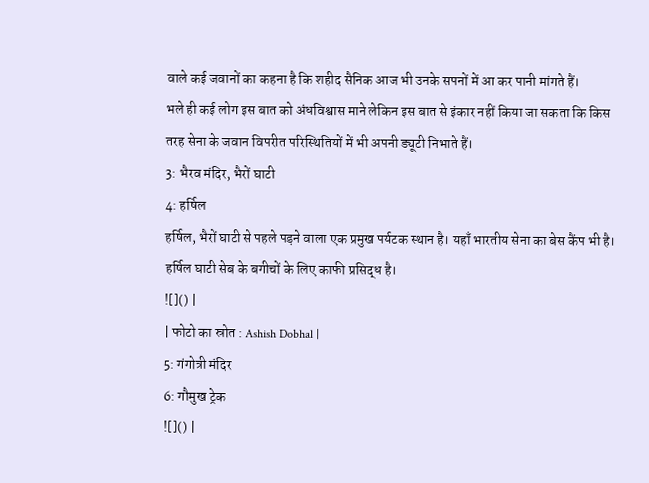वाले कई जवानों का कहना है कि शहीद सैनिक आज भी उनके सपनों में आ कर पानी मांगते हैं।
भले ही कई लोग इस बात को अंधविश्वास माने लेकिन इस बात से इंकार नहीं किया जा सकता कि किस तरह सेना के जवान विपरीत परिस्थितियों में भी अपनी ड्यूटी निभाते हैं।
3: भैरव मंदिर, भैरों घाटी
4: हर्षिल
हर्षिल, भैरों घाटी से पहले पड़ने वाला एक प्रमुख पर्यटक स्थान है। यहाँ भारतीय सेना का बेस कैंप भी है। हर्षिल घाटी सेब के बगीचों के लिए काफी प्रसिद्ध है।
![]() |
| फोटो का स्रोत : Ashish Dobhal |
5: गंगोत्री मंदिर
6: गौमुख ट्रेक
![]() |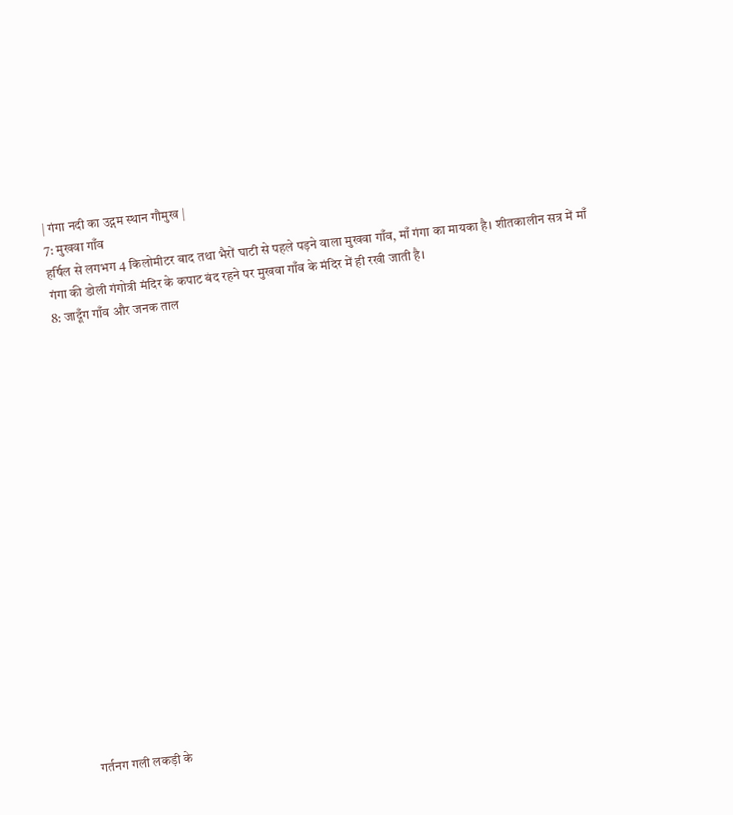| गंगा नदी का उद्गम स्थान गौमुख |
7: मुखवा गाँव
हर्षिल से लगभग 4 किलोमीटर बाद तथा भैरों घाटी से पहले पड़ने वाला मुखवा गाँव, माँ गंगा का मायका है। शीतकालीन सत्र में माँ गंगा की डोली गंगोत्री मंदिर के कपाट बंद रहने पर मुखवा गाँव के मंदिर में ही रखी जाती है।
8: जादूँग गाँव और जनक ताल



















गर्तनग गली लकड़ी के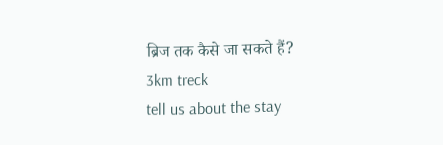ब्रिज तक कैसे जा सकते हैं?
3km treck
tell us about the stay